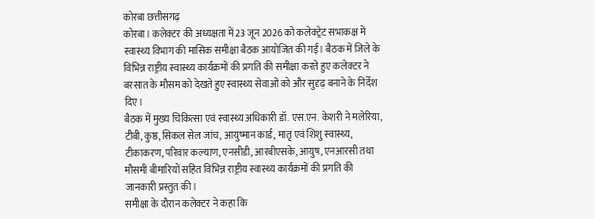कोरबा छत्तीसगढ़
कोरबा। कलेक्टर की अध्यक्षता में 23 जून 2026 को कलेक्ट्रेट सभाकक्ष में स्वास्थ्य विभाग की मासिक समीक्षा बैठक आयोजित की गई। बैठक में जिले के विभिन्न राष्ट्रीय स्वास्थ्य कार्यक्रमों की प्रगति की समीक्षा करते हुए कलेक्टर ने बरसात के मौसम को देखते हुए स्वास्थ्य सेवाओं को और सुदृढ़ बनाने के निर्देश दिए।
बैठक में मुख्य चिकित्सा एवं स्वास्थ्य अधिकारी डॉ. एस.एन. केशरी ने मलेरिया, टीबी, कुष्ठ, सिकल सेल जांच, आयुष्मान कार्ड, मातृ एवं शिशु स्वास्थ्य, टीकाकरण, परिवार कल्याण, एनसीडी, आरबीएसके, आयुष, एनआरसी तथा मौसमी बीमारियों सहित विभिन्न राष्ट्रीय स्वास्थ्य कार्यक्रमों की प्रगति की जानकारी प्रस्तुत की।
समीक्षा के दौरान कलेक्टर ने कहा कि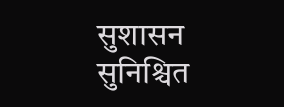सुशासन सुनिश्चित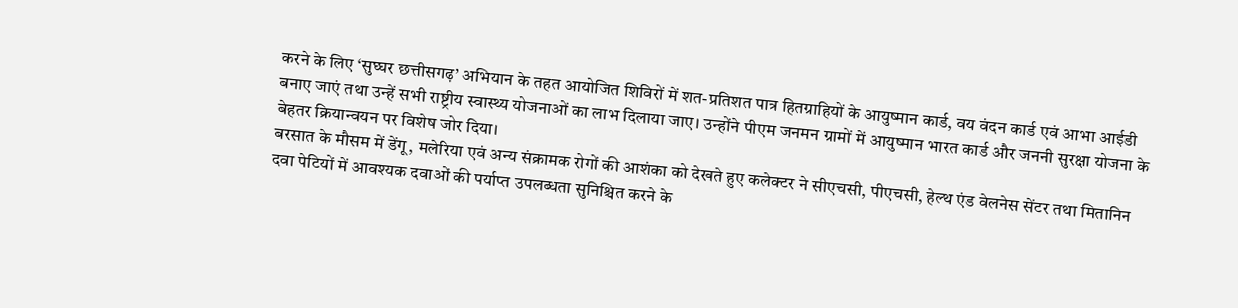करने के लिए ‘सुघ्घर छत्तीसगढ़’ अभियान के तहत आयोजित शिविरों में शत-प्रतिशत पात्र हितग्राहियों के आयुष्मान कार्ड, वय वंदन कार्ड एवं आभा आईडी बनाए जाएं तथा उन्हें सभी राष्ट्रीय स्वास्थ्य योजनाओं का लाभ दिलाया जाए। उन्होंने पीएम जनमन ग्रामों में आयुष्मान भारत कार्ड और जननी सुरक्षा योजना के बेहतर क्रियान्वयन पर विशेष जोर दिया।
बरसात के मौसम में डेंगू, मलेरिया एवं अन्य संक्रामक रोगों की आशंका को देखते हुए कलेक्टर ने सीएचसी, पीएचसी, हेल्थ एंड वेलनेस सेंटर तथा मितानिन दवा पेटियों में आवश्यक दवाओं की पर्याप्त उपलब्धता सुनिश्चित करने के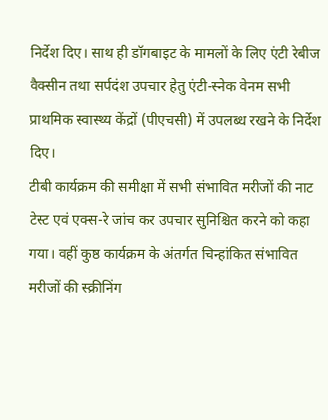निर्देश दिए। साथ ही डॉगबाइट के मामलों के लिए एंटी रेबीज वैक्सीन तथा सर्पदंश उपचार हेतु एंटी-स्नेक वेनम सभी प्राथमिक स्वास्थ्य केंद्रों (पीएचसी) में उपलब्ध रखने के निर्देश दिए।
टीबी कार्यक्रम की समीक्षा में सभी संभावित मरीजों की नाट टेस्ट एवं एक्स-रे जांच कर उपचार सुनिश्चित करने को कहा गया। वहीं कुष्ठ कार्यक्रम के अंतर्गत चिन्हांकित संभावित मरीजों की स्क्रीनिंग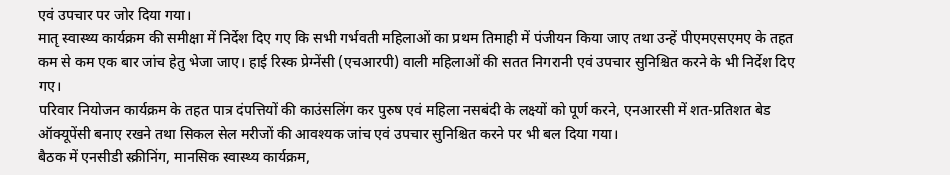एवं उपचार पर जोर दिया गया।
मातृ स्वास्थ्य कार्यक्रम की समीक्षा में निर्देश दिए गए कि सभी गर्भवती महिलाओं का प्रथम तिमाही में पंजीयन किया जाए तथा उन्हें पीएमएसएमए के तहत कम से कम एक बार जांच हेतु भेजा जाए। हाई रिस्क प्रेग्नेंसी (एचआरपी) वाली महिलाओं की सतत निगरानी एवं उपचार सुनिश्चित करने के भी निर्देश दिए गए।
परिवार नियोजन कार्यक्रम के तहत पात्र दंपत्तियों की काउंसलिंग कर पुरुष एवं महिला नसबंदी के लक्ष्यों को पूर्ण करने, एनआरसी में शत-प्रतिशत बेड ऑक्यूपेंसी बनाए रखने तथा सिकल सेल मरीजों की आवश्यक जांच एवं उपचार सुनिश्चित करने पर भी बल दिया गया।
बैठक में एनसीडी स्क्रीनिंग, मानसिक स्वास्थ्य कार्यक्रम,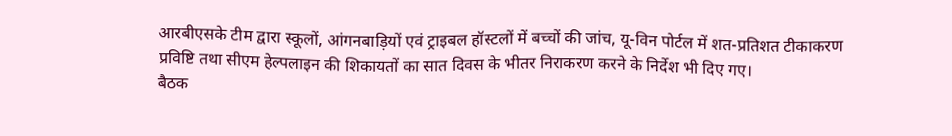आरबीएसके टीम द्वारा स्कूलों, आंगनबाड़ियों एवं ट्राइबल हॉस्टलों में बच्चों की जांच, यू-विन पोर्टल में शत-प्रतिशत टीकाकरण प्रविष्टि तथा सीएम हेल्पलाइन की शिकायतों का सात दिवस के भीतर निराकरण करने के निर्देश भी दिए गए।
बैठक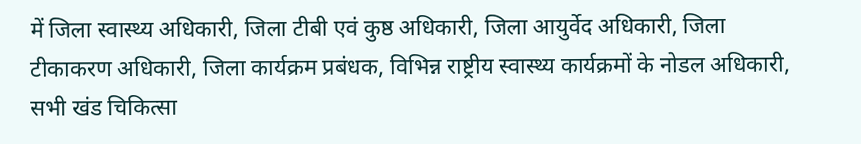में जिला स्वास्थ्य अधिकारी, जिला टीबी एवं कुष्ठ अधिकारी, जिला आयुर्वेद अधिकारी, जिला टीकाकरण अधिकारी, जिला कार्यक्रम प्रबंधक, विभिन्न राष्ट्रीय स्वास्थ्य कार्यक्रमों के नोडल अधिकारी, सभी खंड चिकित्सा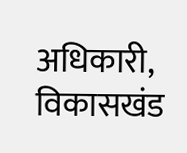अधिकारी, विकासखंड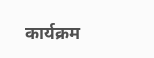कार्यक्रम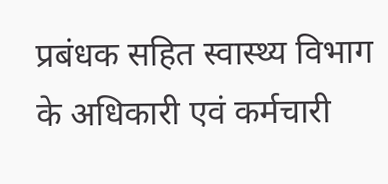प्रबंधक सहित स्वास्थ्य विभाग के अधिकारी एवं कर्मचारी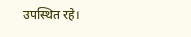उपस्थित रहे।